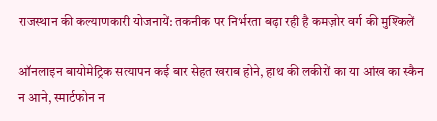राजस्थान की कल्याणकारी योजनायें: तकनीक पर निर्भरता बढ़ा रही है कमज़ोर वर्ग की मुश्किलें

ऑनलाइन बायोमेट्रिक सत्यापन कई बार सेहत खराब होने, हाथ की लकीरों का या आंख का स्कैन न आने, स्मार्टफोन न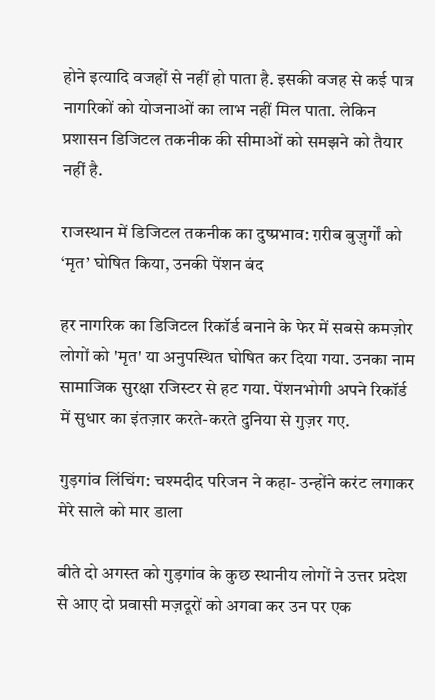होने इत्यादि वजहों से नहीं हो पाता है. इसकी वजह से कई पात्र नागरिकों को योजनाओं का लाभ नहीं मिल पाता. लेकिन प्रशासन डिजिटल तकनीक की सीमाओं को समझने को तैयार नहीं है.

राजस्थान में डिजिटल तकनीक का दुष्प्रभाव: ग़रीब बुज़ुर्गों को ‘मृत’ घोषित किया, उनकी पेंशन बंद

हर नागरिक का डिजिटल रिकॉर्ड बनाने के फेर में सबसे कमज़ोर लोगों को 'मृत' या अनुपस्थित घोषित कर दिया गया. उनका नाम सामाजिक सुरक्षा रजिस्टर से हट गया. पेंशनभोगी अपने रिकॉर्ड में सुधार का इंतज़ार करते-करते दुनिया से गुज़र गए.

गुड़गांव लिंचिंग: चश्मदीद परिजन ने कहा- उन्होंने करंट लगाकर मेरे साले को मार डाला

बीते दो अगस्त को गुड़गांव के कुछ स्थानीय लोगों ने उत्तर प्रदेश से आए दो प्रवासी मज़दूरों को अगवा कर उन पर एक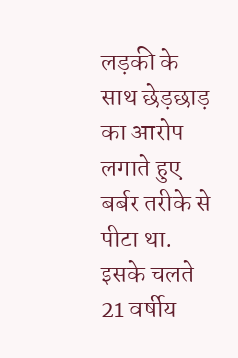लड़की के साथ छेड़छाड़ का आरोप लगाते हुए बर्बर तरीके से पीटा था. इसके चलते 21 वर्षीय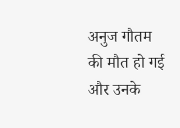अनुज गौतम की मौत हो गई और उनके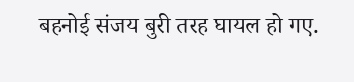बहनोई संजय बुरी तरह घायल हो गए.